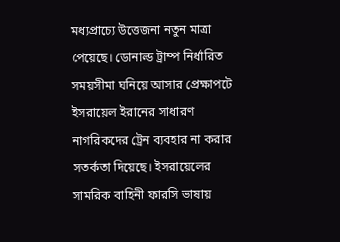মধ্যপ্রাচ্যে উত্তেজনা নতুন মাত্রা পেয়েছে। ডোনাল্ড ট্রাম্প নির্ধারিত সময়সীমা ঘনিয়ে আসার প্রেক্ষাপটে ইসরায়েল ইরানের সাধারণ নাগরিকদের ট্রেন ব্যবহার না করার সতর্কতা দিয়েছে। ইসরায়েলের সামরিক বাহিনী ফারসি ভাষায়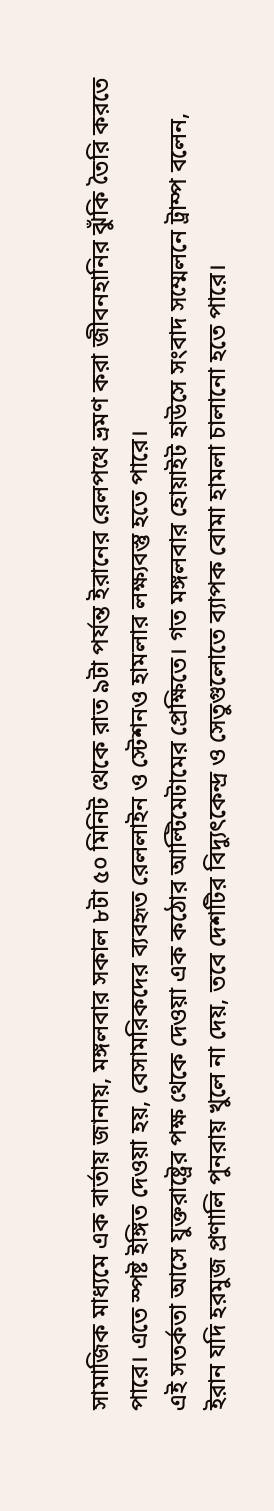সামাজিক মাধ্যমে এক বার্তায় জানায়, মঙ্গলবার সকাল ৮টা ৫০ মিনিট থেকে রাত ৯টা পর্যন্ত ইরানের রেলপথে ভ্রমণ করা জীবনহানির ঝুঁকি তৈরি করতে পারে। এতে স্পষ্ট ইঙ্গিত দেওয়া হয়, বেসামরিকদের ব্যবহৃত রেললাইন ও স্টেশনও হামলার লক্ষ্যবস্তু হতে পারে।
এই সতর্কতা আসে যুক্তরাষ্ট্রের পক্ষ থেকে দেওয়া এক কঠোর আল্টিমেটামের প্রেক্ষিতে। গত মঙ্গলবার হোয়াইট হাউসে সংবাদ সম্মেলনে ট্রাম্প বলেন, ইরান যদি হরমুজ প্রণালি পুনরায় খুলে না দেয়, তবে দেশটির বিদ্যুৎকেন্দ্র ও সেতুগুলোতে ব্যাপক বোমা হামলা চালানো হতে পারে।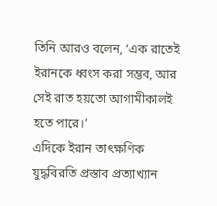তিনি আরও বলেন, ‘এক রাতেই ইরানকে ধ্বংস করা সম্ভব, আর সেই রাত হয়তো আগামীকালই হতে পারে।’
এদিকে ইরান তাৎক্ষণিক যুদ্ধবিরতি প্রস্তাব প্রত্যাখ্যান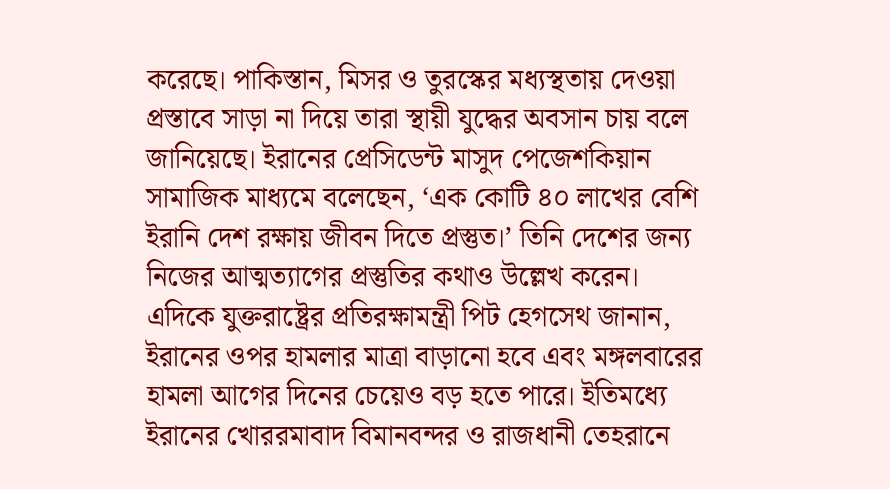করেছে। পাকিস্তান, মিসর ও তুরস্কের মধ্যস্থতায় দেওয়া প্রস্তাবে সাড়া না দিয়ে তারা স্থায়ী যুদ্ধের অবসান চায় বলে জানিয়েছে। ইরানের প্রেসিডেন্ট মাসুদ পেজেশকিয়ান সামাজিক মাধ্যমে বলেছেন, ‘এক কোটি ৪০ লাখের বেশি ইরানি দেশ রক্ষায় জীবন দিতে প্রস্তুত।’ তিনি দেশের জন্য নিজের আত্মত্যাগের প্রস্তুতির কথাও উল্লেখ করেন।
এদিকে যুক্তরাষ্ট্রের প্রতিরক্ষামন্ত্রী পিট হেগসেথ জানান, ইরানের ওপর হামলার মাত্রা বাড়ানো হবে এবং মঙ্গলবারের হামলা আগের দিনের চেয়েও বড় হতে পারে। ইতিমধ্যে ইরানের খোররমাবাদ বিমানবন্দর ও রাজধানী তেহরানে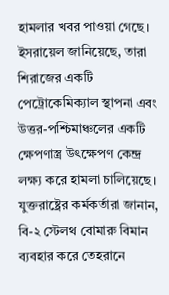হামলার খবর পাওয়া গেছে। ইসরায়েল জানিয়েছে, তারা শিরাজের একটি পেট্রোকেমিক্যাল স্থাপনা এবং উত্তর-পশ্চিমাঞ্চলের একটি ক্ষেপণাস্ত্র উৎক্ষেপণ কেন্দ্র লক্ষ্য করে হামলা চালিয়েছে।
যুক্তরাষ্ট্রের কর্মকর্তারা জানান, বি-২ স্টেলথ বোমারু বিমান ব্যবহার করে তেহরানে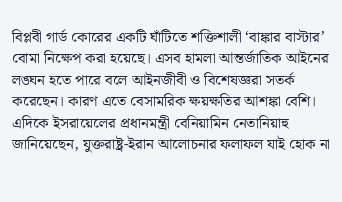বিপ্লবী গার্ড কোরের একটি ঘাঁটিতে শক্তিশালী ‘বাঙ্কার বাস্টার’ বোমা নিক্ষেপ করা হয়েছে। এসব হামলা আন্তর্জাতিক আইনের লঙ্ঘন হতে পারে বলে আইনজীবী ও বিশেষজ্ঞরা সতর্ক করেছেন। কারণ এতে বেসামরিক ক্ষয়ক্ষতির আশঙ্কা বেশি।
এদিকে ইসরায়েলের প্রধানমন্ত্রী বেনিয়ামিন নেতানিয়াহু জানিয়েছেন, যুক্তরাষ্ট্র-ইরান আলোচনার ফলাফল যাই হোক না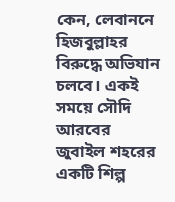কেন, লেবাননে হিজবুল্লাহর বিরুদ্ধে অভিযান চলবে। একই সময়ে সৌদি আরবের জুবাইল শহরের একটি শিল্প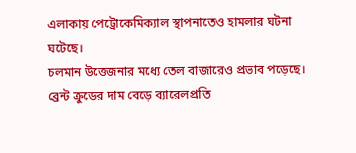এলাকায় পেট্রোকেমিক্যাল স্থাপনাতেও হামলার ঘটনা ঘটেছে।
চলমান উত্তেজনার মধ্যে তেল বাজারেও প্রভাব পড়েছে। ব্রেন্ট ক্রুডের দাম বেড়ে ব্যারেলপ্রতি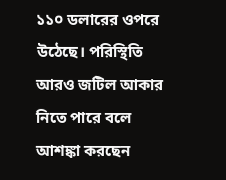১১০ ডলারের ওপরে উঠেছে। পরিস্থিতি আরও জটিল আকার নিতে পারে বলে আশঙ্কা করছেন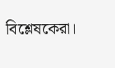বিশ্লেষকেরা।